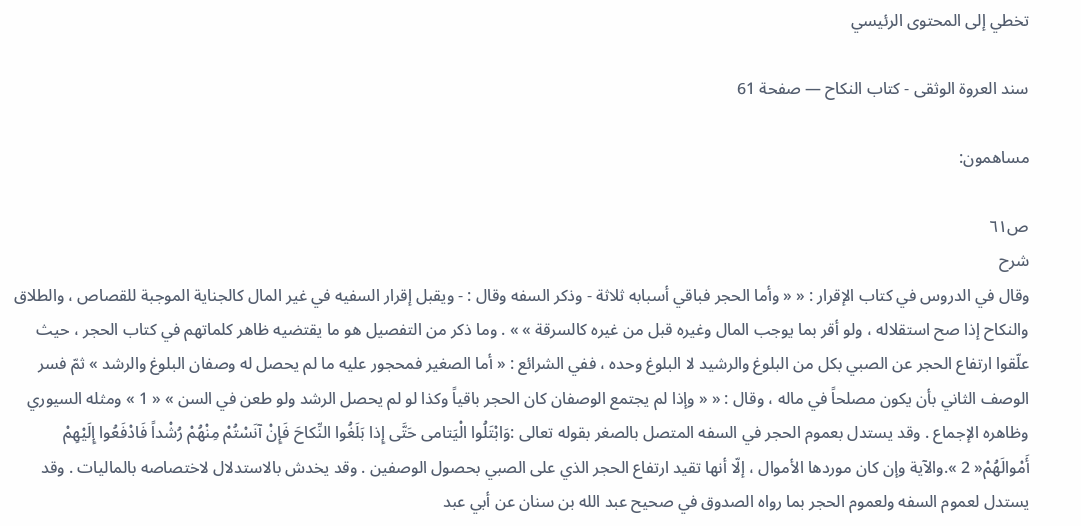تخطي إلى المحتوى الرئيسي

سند العروة الوثقى - كتاب النكاح — صفحة 61

مساهمون:

ص٦١
شرح
وقال في الدروس في كتاب الإقرار : « « وأما الحجر فباقي أسبابه ثلاثة - وذكر السفه وقال : - ويقبل إقرار السفيه في غير المال كالجناية الموجبة للقصاص ، والطلاق والنكاح إذا صح استقلاله ، ولو أقر بما يوجب المال وغيره قبل من غيره كالسرقة » » . وما ذكر من التفصيل هو ما يقتضيه ظاهر كلماتهم في كتاب الحجر ، حيث علّقوا ارتفاع الحجر عن الصبي بكل من البلوغ والرشيد لا البلوغ وحده ، ففي الشرائع : « أما الصغير فمحجور عليه ما لم يحصل له وصفان البلوغ والرشد » ثمّ فسر الوصف الثاني بأن يكون مصلحاً في ماله ، وقال : « « وإذا لم يجتمع الوصفان كان الحجر باقياً وكذا لو لم يحصل الرشد ولو طعن في السن » « 1 » ومثله السيوري وظاهره الإجماع . وقد يستدل بعموم الحجر في السفه المتصل بالصغر بقوله تعالى :وَابْتَلُوا الْيَتامى حَتَّى إِذا بَلَغُوا النِّكاحَ فَإِنْ آنَسْتُمْ مِنْهُمْ رُشْداً فَادْفَعُوا إِلَيْهِمْ أَمْوالَهُمْ« 2 ».والآية وإن كان موردها الأموال ، إلّا أنها تقيد ارتفاع الحجر الذي على الصبي بحصول الوصفين . وقد يخدش بالاستدلال لاختصاصه بالماليات . وقد يستدل لعموم السفه ولعموم الحجر بما رواه الصدوق في صحيح عبد الله بن سنان عن أبي عبد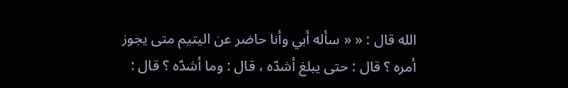الله قال : « « سأله أبي وأنا حاضر عن اليتيم متى يجوز أمره ؟ قال : حتى يبلغ أشدّه ، قال : وما أشدّه ؟ قال :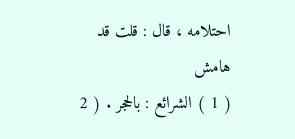احتلامه ، قال : قلت قد
هامش
( 1 ) الشرائع : بالحجر . ( 2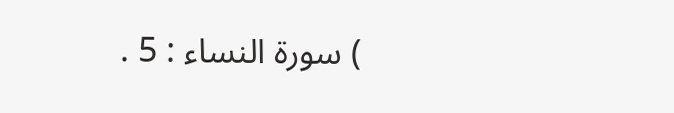) سورة النساء : 5 .